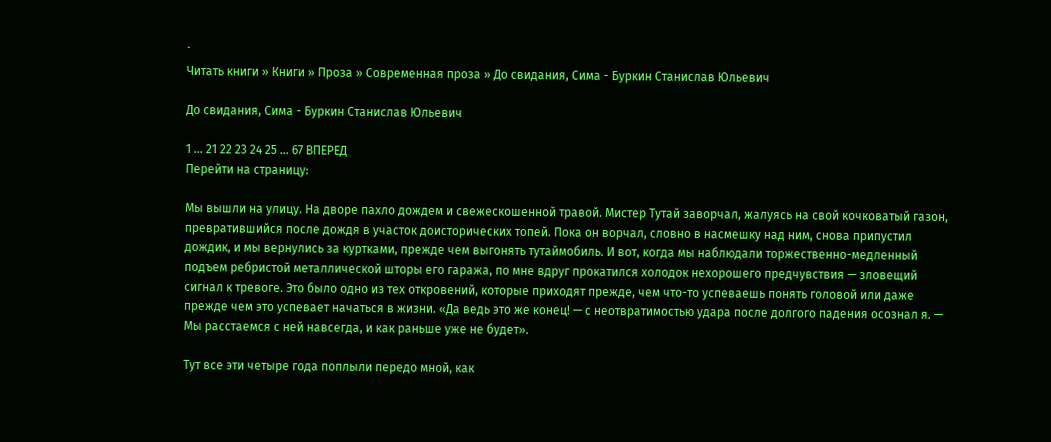`
Читать книги » Книги » Проза » Современная проза » До свидания, Сима - Буркин Станислав Юльевич

До свидания, Сима - Буркин Станислав Юльевич

1 ... 21 22 23 24 25 ... 67 ВПЕРЕД
Перейти на страницу:

Мы вышли на улицу. На дворе пахло дождем и свежескошенной травой. Мистер Тутай заворчал, жалуясь на свой кочковатый газон, превратившийся после дождя в участок доисторических топей. Пока он ворчал, словно в насмешку над ним, снова припустил дождик, и мы вернулись за куртками, прежде чем выгонять тутаймобиль. И вот, когда мы наблюдали торжественно-медленный подъем ребристой металлической шторы его гаража, по мне вдруг прокатился холодок нехорошего предчувствия — зловещий сигнал к тревоге. Это было одно из тех откровений, которые приходят прежде, чем что-то успеваешь понять головой или даже прежде чем это успевает начаться в жизни. «Да ведь это же конец! — с неотвратимостью удара после долгого падения осознал я. — Мы расстаемся с ней навсегда, и как раньше уже не будет».

Тут все эти четыре года поплыли передо мной, как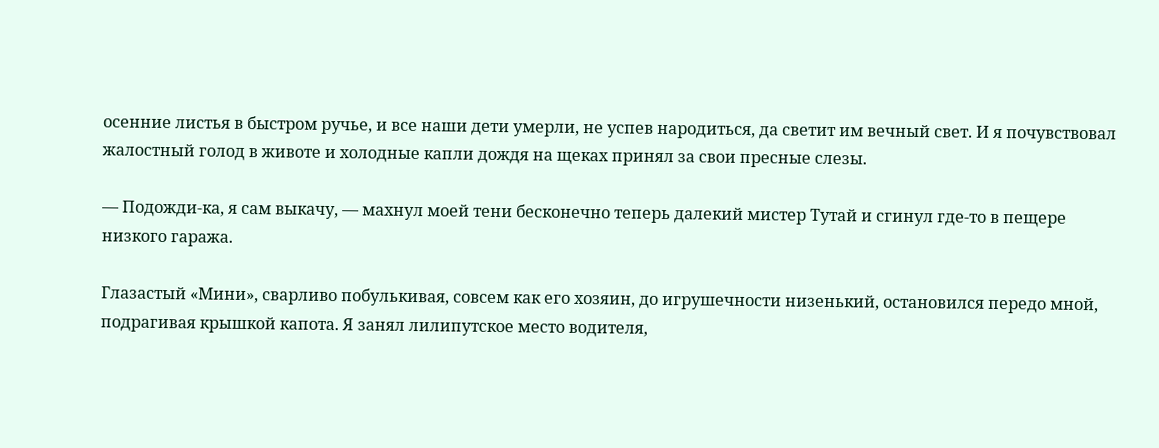осенние листья в быстром ручье, и все наши дети умерли, не успев народиться, да светит им вечный свет. И я почувствовал жалостный голод в животе и холодные капли дождя на щеках принял за свои пресные слезы.

— Подожди-ка, я сам выкачу, — махнул моей тени бесконечно теперь далекий мистер Тутай и сгинул где-то в пещере низкого гаража.

Глазастый «Мини», сварливо побулькивая, совсем как его хозяин, до игрушечности низенький, остановился передо мной, подрагивая крышкой капота. Я занял лилипутское место водителя,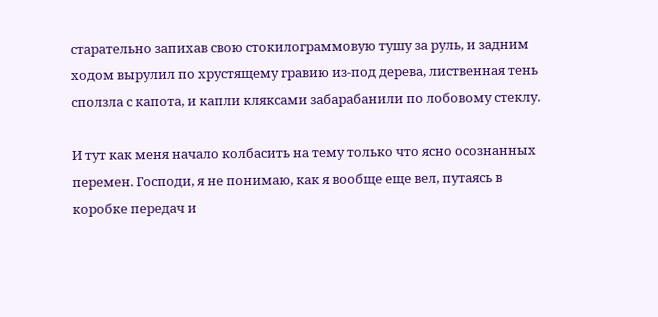старательно запихав свою стокилограммовую тушу за руль, и задним ходом вырулил по хрустящему гравию из-под дерева, лиственная тень сползла с капота, и капли кляксами забарабанили по лобовому стеклу.

И тут как меня начало колбасить на тему только что ясно осознанных перемен. Господи, я не понимаю, как я вообще еще вел, путаясь в коробке передач и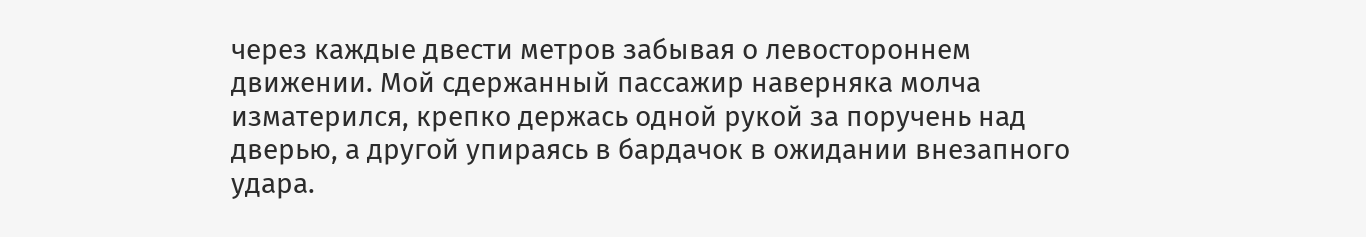через каждые двести метров забывая о левостороннем движении. Мой сдержанный пассажир наверняка молча изматерился, крепко держась одной рукой за поручень над дверью, а другой упираясь в бардачок в ожидании внезапного удара.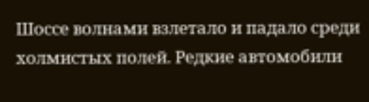Шоссе волнами взлетало и падало среди холмистых полей. Редкие автомобили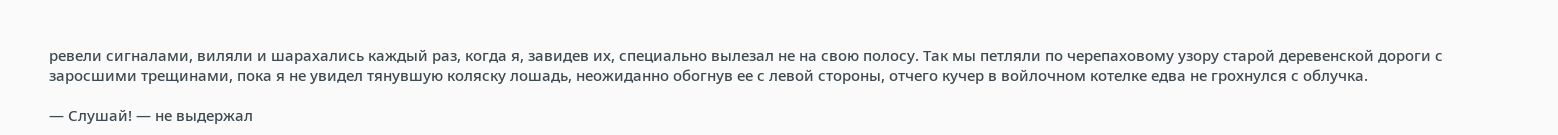ревели сигналами, виляли и шарахались каждый раз, когда я, завидев их, специально вылезал не на свою полосу. Так мы петляли по черепаховому узору старой деревенской дороги с заросшими трещинами, пока я не увидел тянувшую коляску лошадь, неожиданно обогнув ее с левой стороны, отчего кучер в войлочном котелке едва не грохнулся с облучка.

— Слушай! — не выдержал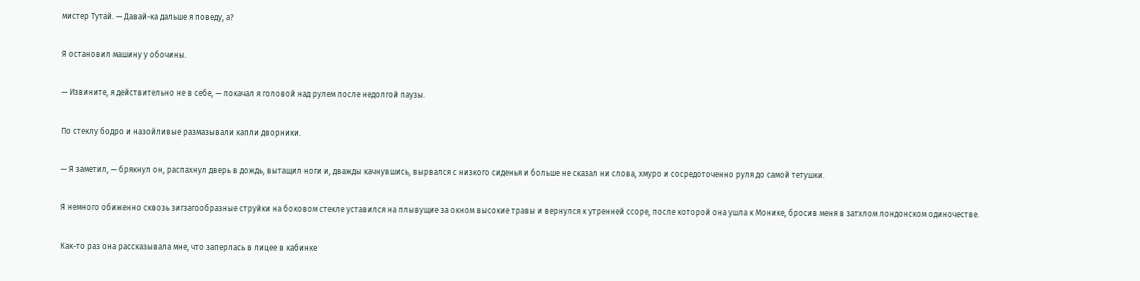мистер Тутай. — Давай-ка дальше я поведу, а?

Я остановил машину у обочины.

— Извините, я действительно не в себе, — покачал я головой над рулем после недолгой паузы.

По стеклу бодро и назойливые размазывали капли дворники.

— Я заметил, — брякнул он, распахнул дверь в дождь, вытащил ноги и, дважды качнувшись, вырвался с низкого сиденья и больше не сказал ни слова, хмуро и сосредоточенно руля до самой тетушки.

Я немного обиженно сквозь зигзагообразные струйки на боковом стекле уставился на плывущие за окном высокие травы и вернулся к утренней ссоре, после которой она ушла к Монике, бросив меня в затхлом лондонском одиночестве.

Как-то раз она рассказывала мне, что заперлась в лицее в кабинке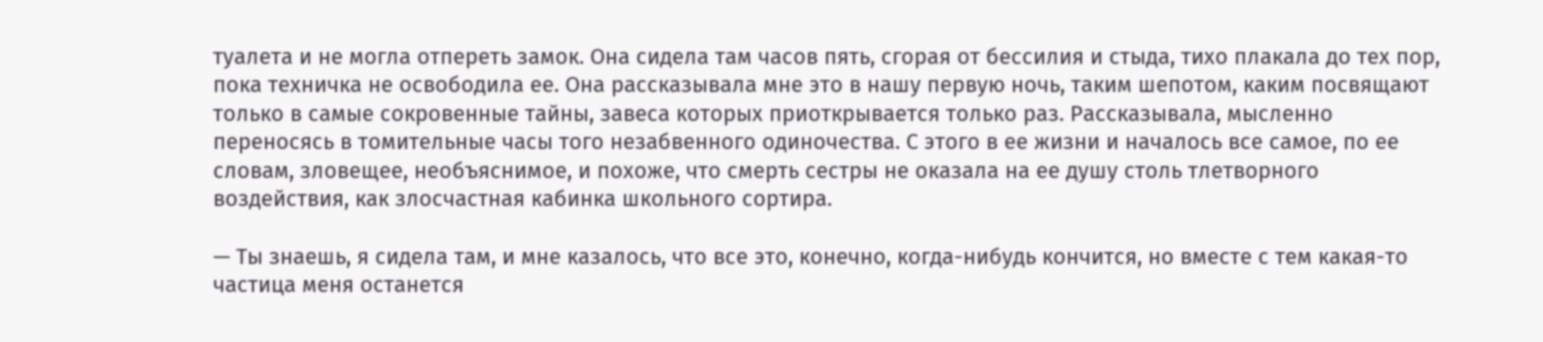туалета и не могла отпереть замок. Она сидела там часов пять, сгорая от бессилия и стыда, тихо плакала до тех пор, пока техничка не освободила ее. Она рассказывала мне это в нашу первую ночь, таким шепотом, каким посвящают только в самые сокровенные тайны, завеса которых приоткрывается только раз. Рассказывала, мысленно переносясь в томительные часы того незабвенного одиночества. С этого в ее жизни и началось все самое, по ее словам, зловещее, необъяснимое, и похоже, что смерть сестры не оказала на ее душу столь тлетворного воздействия, как злосчастная кабинка школьного сортира.

— Ты знаешь, я сидела там, и мне казалось, что все это, конечно, когда-нибудь кончится, но вместе с тем какая-то частица меня останется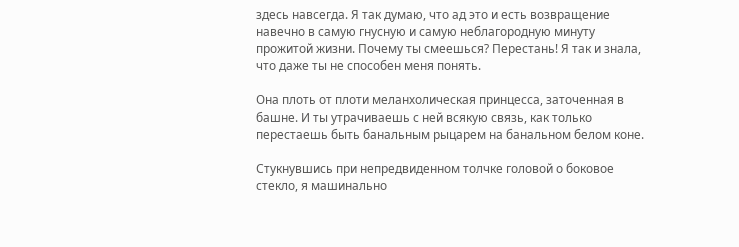здесь навсегда. Я так думаю, что ад это и есть возвращение навечно в самую гнусную и самую неблагородную минуту прожитой жизни. Почему ты смеешься? Перестань! Я так и знала, что даже ты не способен меня понять.

Она плоть от плоти меланхолическая принцесса, заточенная в башне. И ты утрачиваешь с ней всякую связь, как только перестаешь быть банальным рыцарем на банальном белом коне.

Стукнувшись при непредвиденном толчке головой о боковое стекло, я машинально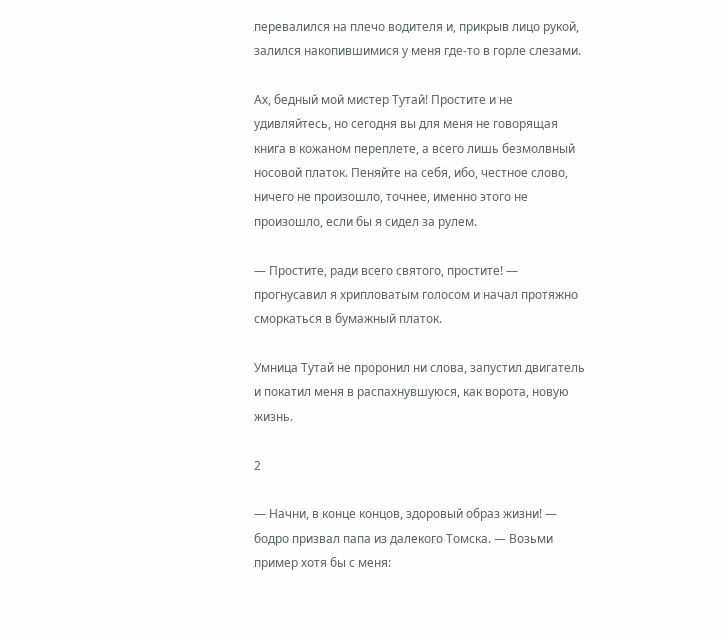перевалился на плечо водителя и, прикрыв лицо рукой, залился накопившимися у меня где-то в горле слезами.

Ах, бедный мой мистер Тутай! Простите и не удивляйтесь, но сегодня вы для меня не говорящая книга в кожаном переплете, а всего лишь безмолвный носовой платок. Пеняйте на себя, ибо, честное слово, ничего не произошло, точнее, именно этого не произошло, если бы я сидел за рулем.

— Простите, ради всего святого, простите! — прогнусавил я хрипловатым голосом и начал протяжно сморкаться в бумажный платок.

Умница Тутай не проронил ни слова, запустил двигатель и покатил меня в распахнувшуюся, как ворота, новую жизнь.

2

— Начни, в конце концов, здоровый образ жизни! — бодро призвал папа из далекого Томска. — Возьми пример хотя бы с меня: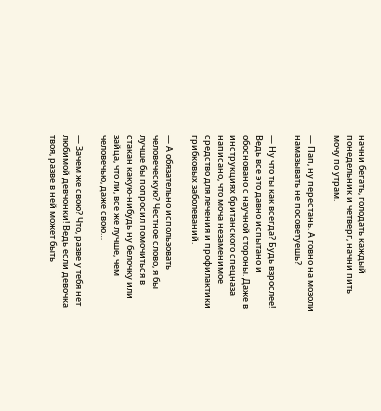начни бегать, голодать каждый понедельник и четверг, начни пить мочу по утрам.

— Пап, ну перестань. А говно на мозоли намазывать не посоветуешь?

— Ну что ты как всегда? Будь взрослее! Ведь все это давно испытано и обосновано с научной стороны. Даже в инструкциях британского спецназа написано, что моча незаменимое средство для лечения и профилактики грибковых заболеваний.

— А обязательно использовать человеческую? Честное слово, я бы лучше бы попросил помочиться в стакан какую-нибудь ну белочку или зайца, что ли, все же лучше, чем человечью, даже свою…

— Зачем же свою? Что, разве у тебя нет любимой девчонки! Ведь если девочка твоя, разве в ней может быть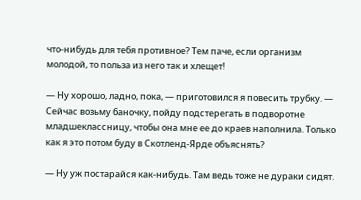что-нибудь для тебя противное? Тем паче, если организм молодой, то польза из него так и хлещет!

— Ну хорошо, ладно, пока, — приготовился я повесить трубку. — Сейчас возьму баночку, пойду подстерегать в подворотне младшеклассницу, чтобы она мне ее до краев наполнила. Только как я это потом буду в Скотленд-Ярде объяснять?

— Ну уж постарайся как-нибудь. Там ведь тоже не дураки сидят.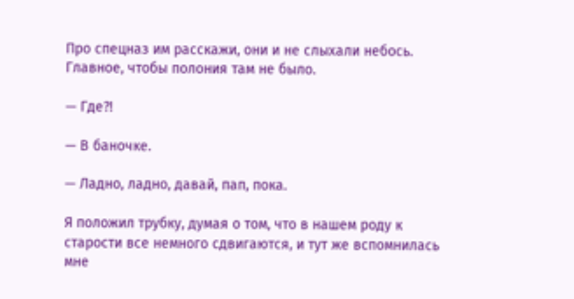Про спецназ им расскажи, они и не слыхали небось. Главное, чтобы полония там не было.

— Где?!

— В баночке.

— Ладно, ладно, давай, пап, пока.

Я положил трубку, думая о том, что в нашем роду к старости все немного сдвигаются, и тут же вспомнилась мне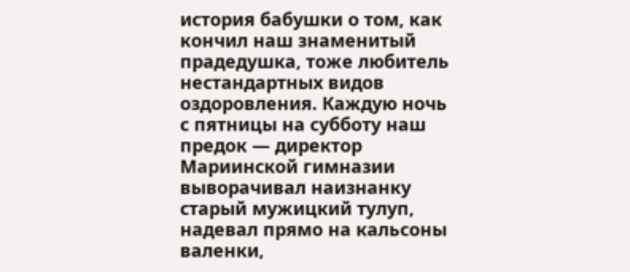история бабушки о том, как кончил наш знаменитый прадедушка, тоже любитель нестандартных видов оздоровления. Каждую ночь с пятницы на субботу наш предок — директор Мариинской гимназии выворачивал наизнанку старый мужицкий тулуп, надевал прямо на кальсоны валенки,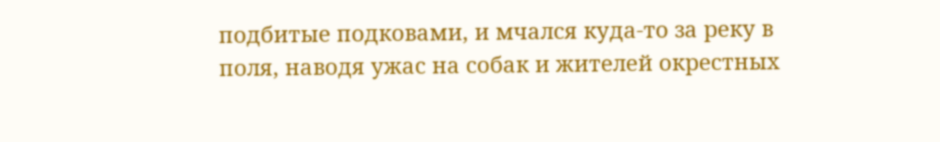подбитые подковами, и мчался куда-то за реку в поля, наводя ужас на собак и жителей окрестных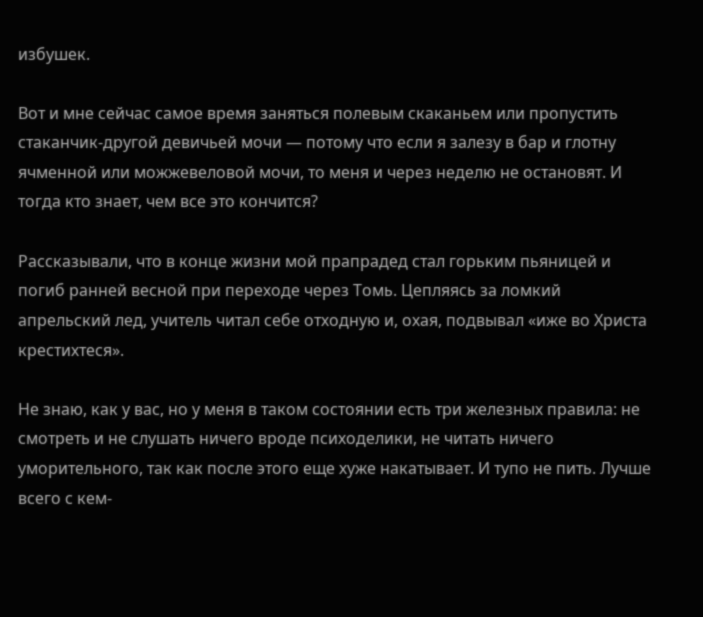избушек.

Вот и мне сейчас самое время заняться полевым скаканьем или пропустить стаканчик-другой девичьей мочи — потому что если я залезу в бар и глотну ячменной или можжевеловой мочи, то меня и через неделю не остановят. И тогда кто знает, чем все это кончится?

Рассказывали, что в конце жизни мой прапрадед стал горьким пьяницей и погиб ранней весной при переходе через Томь. Цепляясь за ломкий апрельский лед, учитель читал себе отходную и, охая, подвывал «иже во Христа крестихтеся».

Не знаю, как у вас, но у меня в таком состоянии есть три железных правила: не смотреть и не слушать ничего вроде психоделики, не читать ничего уморительного, так как после этого еще хуже накатывает. И тупо не пить. Лучше всего с кем-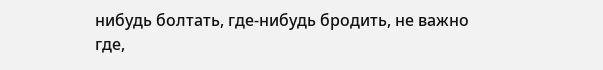нибудь болтать, где-нибудь бродить, не важно где,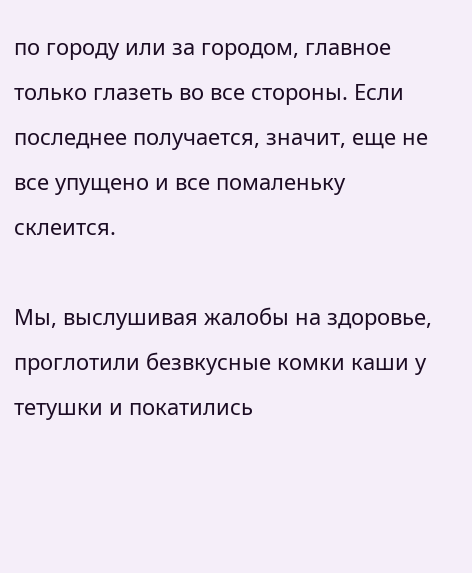по городу или за городом, главное только глазеть во все стороны. Если последнее получается, значит, еще не все упущено и все помаленьку склеится.

Мы, выслушивая жалобы на здоровье, проглотили безвкусные комки каши у тетушки и покатились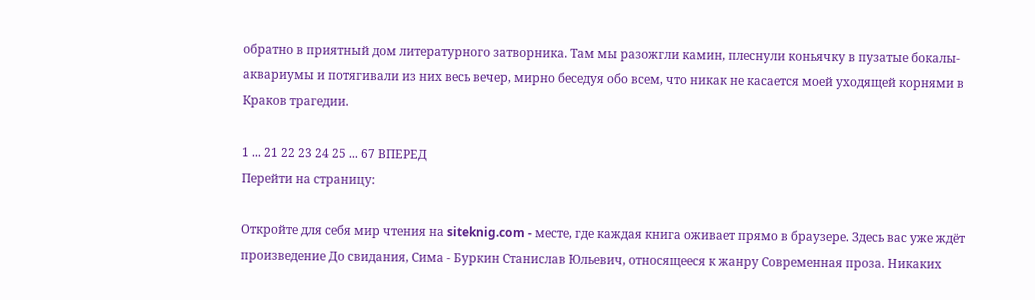обратно в приятный дом литературного затворника. Там мы разожгли камин, плеснули коньячку в пузатые бокалы-аквариумы и потягивали из них весь вечер, мирно беседуя обо всем, что никак не касается моей уходящей корнями в Краков трагедии.

1 ... 21 22 23 24 25 ... 67 ВПЕРЕД
Перейти на страницу:

Откройте для себя мир чтения на siteknig.com - месте, где каждая книга оживает прямо в браузере. Здесь вас уже ждёт произведение До свидания, Сима - Буркин Станислав Юльевич, относящееся к жанру Современная проза. Никаких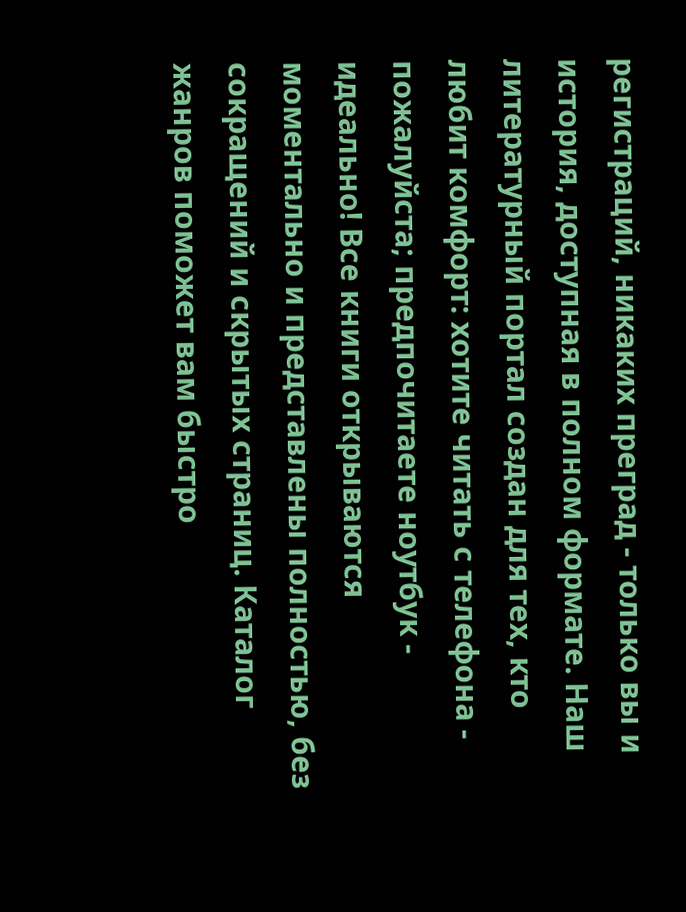регистраций, никаких преград - только вы и история, доступная в полном формате. Наш литературный портал создан для тех, кто любит комфорт: хотите читать с телефона - пожалуйста; предпочитаете ноутбук - идеально! Все книги открываются моментально и представлены полностью, без сокращений и скрытых страниц. Каталог жанров поможет вам быстро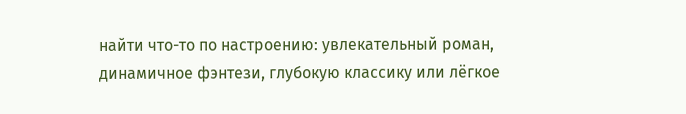найти что-то по настроению: увлекательный роман, динамичное фэнтези, глубокую классику или лёгкое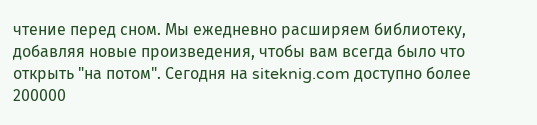чтение перед сном. Мы ежедневно расширяем библиотеку, добавляя новые произведения, чтобы вам всегда было что открыть "на потом". Сегодня на siteknig.com доступно более 200000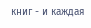книг - и каждая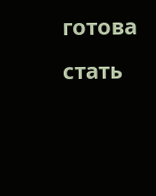готова стать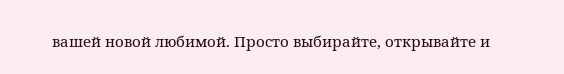вашей новой любимой. Просто выбирайте, открывайте и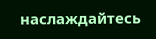наслаждайтесь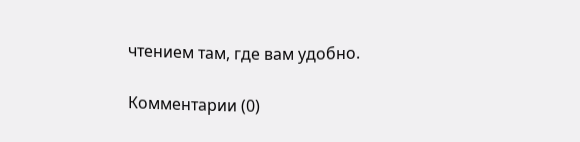чтением там, где вам удобно.

Комментарии (0)